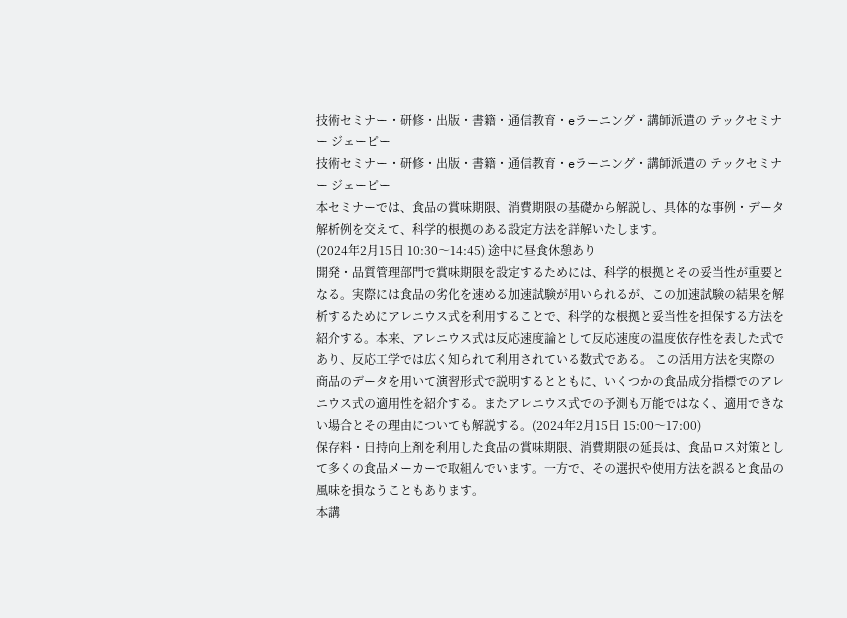技術セミナー・研修・出版・書籍・通信教育・eラーニング・講師派遣の テックセミナー ジェーピー
技術セミナー・研修・出版・書籍・通信教育・eラーニング・講師派遣の テックセミナー ジェーピー
本セミナーでは、食品の賞味期限、消費期限の基礎から解説し、具体的な事例・データ解析例を交えて、科学的根拠のある設定方法を詳解いたします。
(2024年2月15日 10:30〜14:45) 途中に昼食休憩あり
開発・品質管理部門で賞味期限を設定するためには、科学的根拠とその妥当性が重要となる。実際には食品の劣化を速める加速試験が用いられるが、この加速試験の結果を解析するためにアレニウス式を利用することで、科学的な根拠と妥当性を担保する方法を紹介する。本来、アレニウス式は反応速度論として反応速度の温度依存性を表した式であり、反応工学では広く知られて利用されている数式である。 この活用方法を実際の商品のデータを用いて演習形式で説明するとともに、いくつかの食品成分指標でのアレニウス式の適用性を紹介する。またアレニウス式での予測も万能ではなく、適用できない場合とその理由についても解説する。(2024年2月15日 15:00〜17:00)
保存料・日持向上剤を利用した食品の賞味期限、消費期限の延長は、食品ロス対策として多くの食品メーカーで取組んでいます。一方で、その選択や使用方法を誤ると食品の風味を損なうこともあります。
本講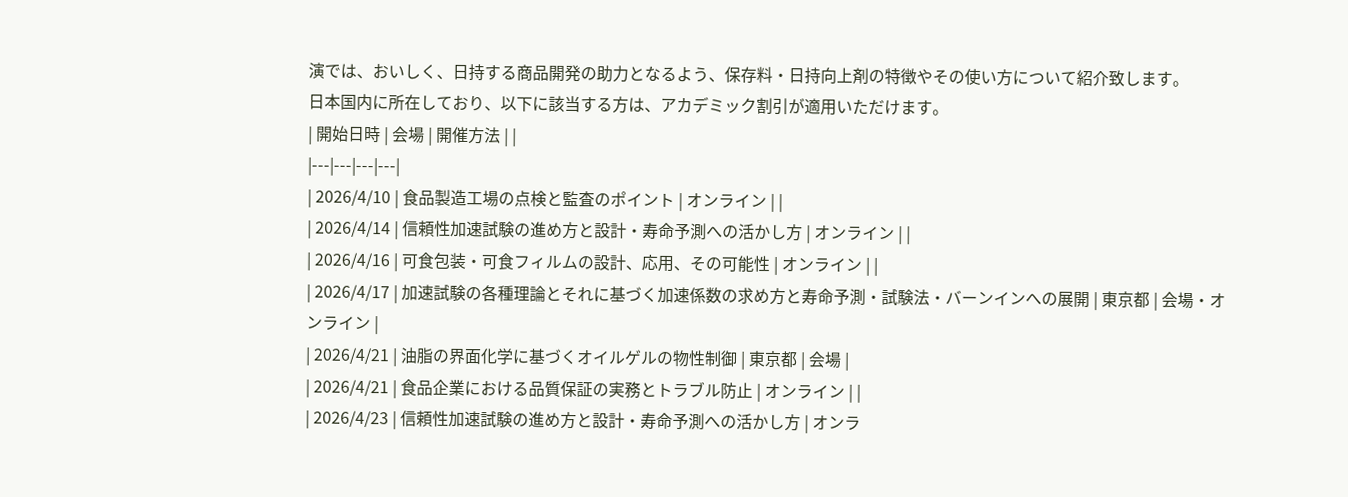演では、おいしく、日持する商品開発の助力となるよう、保存料・日持向上剤の特徴やその使い方について紹介致します。
日本国内に所在しており、以下に該当する方は、アカデミック割引が適用いただけます。
| 開始日時 | 会場 | 開催方法 | |
|---|---|---|---|
| 2026/4/10 | 食品製造工場の点検と監査のポイント | オンライン | |
| 2026/4/14 | 信頼性加速試験の進め方と設計・寿命予測への活かし方 | オンライン | |
| 2026/4/16 | 可食包装・可食フィルムの設計、応用、その可能性 | オンライン | |
| 2026/4/17 | 加速試験の各種理論とそれに基づく加速係数の求め方と寿命予測・試験法・バーンインへの展開 | 東京都 | 会場・オンライン |
| 2026/4/21 | 油脂の界面化学に基づくオイルゲルの物性制御 | 東京都 | 会場 |
| 2026/4/21 | 食品企業における品質保証の実務とトラブル防止 | オンライン | |
| 2026/4/23 | 信頼性加速試験の進め方と設計・寿命予測への活かし方 | オンラ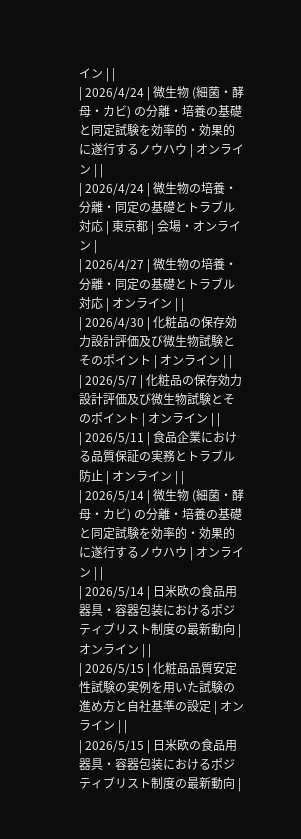イン | |
| 2026/4/24 | 微生物 (細菌・酵母・カビ) の分離・培養の基礎と同定試験を効率的・効果的に遂行するノウハウ | オンライン | |
| 2026/4/24 | 微生物の培養・分離・同定の基礎とトラブル対応 | 東京都 | 会場・オンライン |
| 2026/4/27 | 微生物の培養・分離・同定の基礎とトラブル対応 | オンライン | |
| 2026/4/30 | 化粧品の保存効力設計評価及び微生物試験とそのポイント | オンライン | |
| 2026/5/7 | 化粧品の保存効力設計評価及び微生物試験とそのポイント | オンライン | |
| 2026/5/11 | 食品企業における品質保証の実務とトラブル防止 | オンライン | |
| 2026/5/14 | 微生物 (細菌・酵母・カビ) の分離・培養の基礎と同定試験を効率的・効果的に遂行するノウハウ | オンライン | |
| 2026/5/14 | 日米欧の食品用器具・容器包装におけるポジティブリスト制度の最新動向 | オンライン | |
| 2026/5/15 | 化粧品品質安定性試験の実例を用いた試験の進め方と自社基準の設定 | オンライン | |
| 2026/5/15 | 日米欧の食品用器具・容器包装におけるポジティブリスト制度の最新動向 |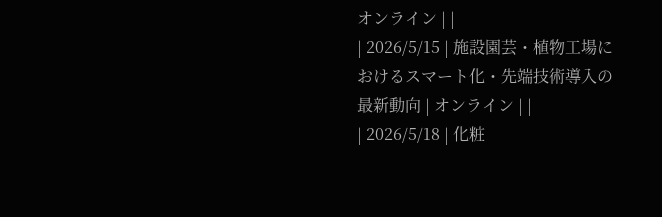オンライン | |
| 2026/5/15 | 施設園芸・植物工場におけるスマート化・先端技術導入の最新動向 | オンライン | |
| 2026/5/18 | 化粧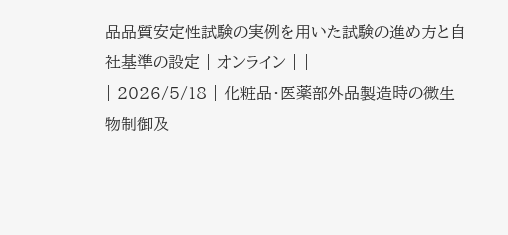品品質安定性試験の実例を用いた試験の進め方と自社基準の設定 | オンライン | |
| 2026/5/18 | 化粧品・医薬部外品製造時の微生物制御及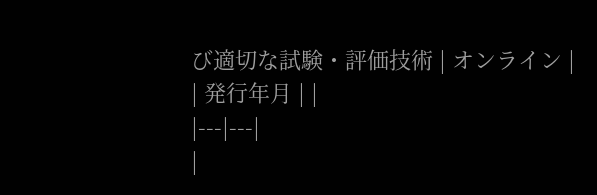び適切な試験・評価技術 | オンライン |
| 発行年月 | |
|---|---|
|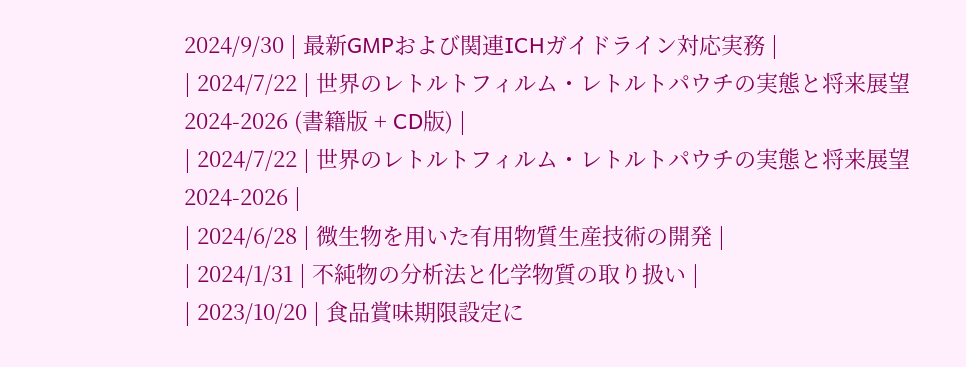2024/9/30 | 最新GMPおよび関連ICHガイドライン対応実務 |
| 2024/7/22 | 世界のレトルトフィルム・レトルトパウチの実態と将来展望 2024-2026 (書籍版 + CD版) |
| 2024/7/22 | 世界のレトルトフィルム・レトルトパウチの実態と将来展望 2024-2026 |
| 2024/6/28 | 微生物を用いた有用物質生産技術の開発 |
| 2024/1/31 | 不純物の分析法と化学物質の取り扱い |
| 2023/10/20 | 食品賞味期限設定に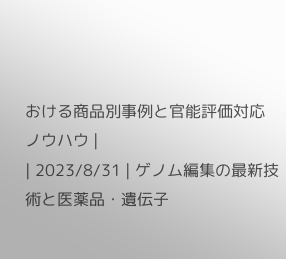おける商品別事例と官能評価対応ノウハウ |
| 2023/8/31 | ゲノム編集の最新技術と医薬品・遺伝子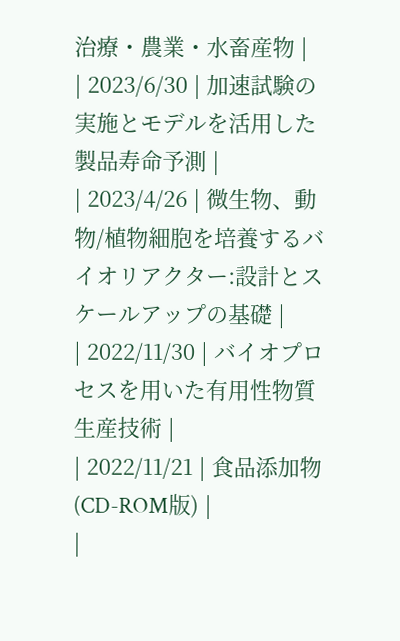治療・農業・水畜産物 |
| 2023/6/30 | 加速試験の実施とモデルを活用した製品寿命予測 |
| 2023/4/26 | 微生物、動物/植物細胞を培養するバイオリアクター:設計とスケールアップの基礎 |
| 2022/11/30 | バイオプロセスを用いた有用性物質生産技術 |
| 2022/11/21 | 食品添加物 (CD-ROM版) |
|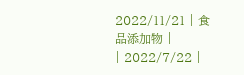2022/11/21 | 食品添加物 |
| 2022/7/22 |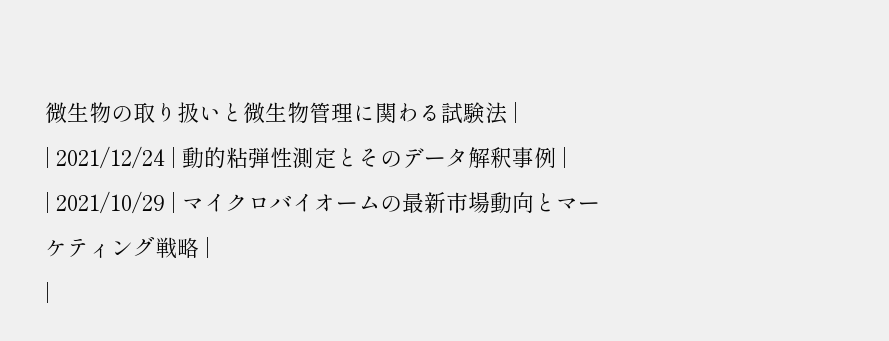微生物の取り扱いと微生物管理に関わる試験法 |
| 2021/12/24 | 動的粘弾性測定とそのデータ解釈事例 |
| 2021/10/29 | マイクロバイオームの最新市場動向とマーケティング戦略 |
|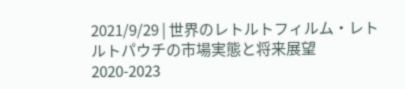2021/9/29 | 世界のレトルトフィルム・レトルトパウチの市場実態と将来展望 2020-2023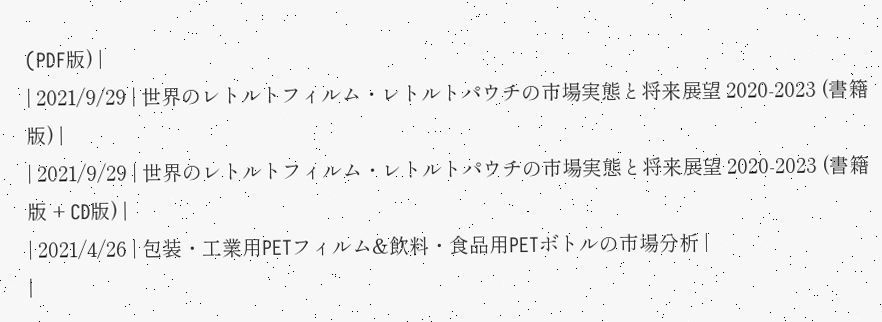(PDF版) |
| 2021/9/29 | 世界のレトルトフィルム・レトルトパウチの市場実態と将来展望 2020-2023 (書籍版) |
| 2021/9/29 | 世界のレトルトフィルム・レトルトパウチの市場実態と将来展望 2020-2023 (書籍版 + CD版) |
| 2021/4/26 | 包装・工業用PETフィルム&飲料・食品用PETボトルの市場分析 |
|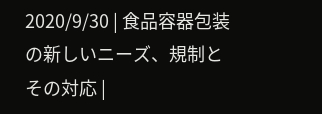2020/9/30 | 食品容器包装の新しいニーズ、規制とその対応 |